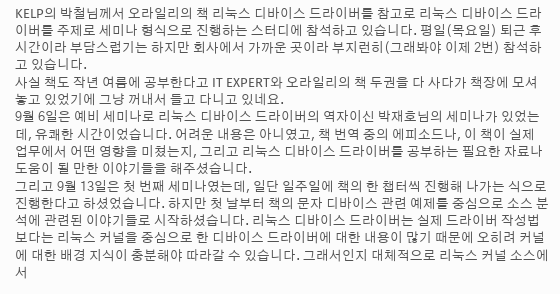KELP의 박철님께서 오라일리의 책 리눅스 디바이스 드라이버를 참고로 리눅스 디바이스 드라이버를 주제로 세미나 형식으로 진행하는 스터디에 참석하고 있습니다. 평일(목요일) 퇴근 후 시간이라 부담스럽기는 하지만 회사에서 가까운 곳이라 부지런히(그래봐야 이제 2번) 참석하고 있습니다.
사실 책도 작년 여름에 공부한다고 IT EXPERT와 오라일리의 책 두권을 다 사다가 책장에 모셔놓고 있었기에 그냥 꺼내서 들고 다니고 있네요.
9월 6일은 예비 세미나로 리눅스 디바이스 드라이버의 역자이신 박재호님의 세미나가 있었는데, 유쾌한 시간이었습니다. 어려운 내용은 아니였고, 책 번역 중의 에피소드나, 이 책이 실제 업무에서 어떤 영향을 미쳤는지, 그리고 리눅스 디바이스 드라이버를 공부하는 필요한 자료나 도움이 될 만한 이야기들을 해주셨습니다.
그리고 9월 13일은 첫 번째 세미나였는데, 일단 일주일에 책의 한 챕터씩 진행해 나가는 식으로 진행한다고 하셨었습니다. 하지만 첫 날부터 책의 문자 디바이스 관련 예제를 중심으로 소스 분석에 관련된 이야기들로 시작하셨습니다. 리눅스 디바이스 드라이버는 실제 드라이버 작성법 보다는 리눅스 커널을 중심으로 한 디바이스 드라이버에 대한 내용이 많기 때문에 오히려 커널에 대한 배경 지식이 충분해야 따라갈 수 있습니다. 그래서인지 대체적으로 리눅스 커널 소스에서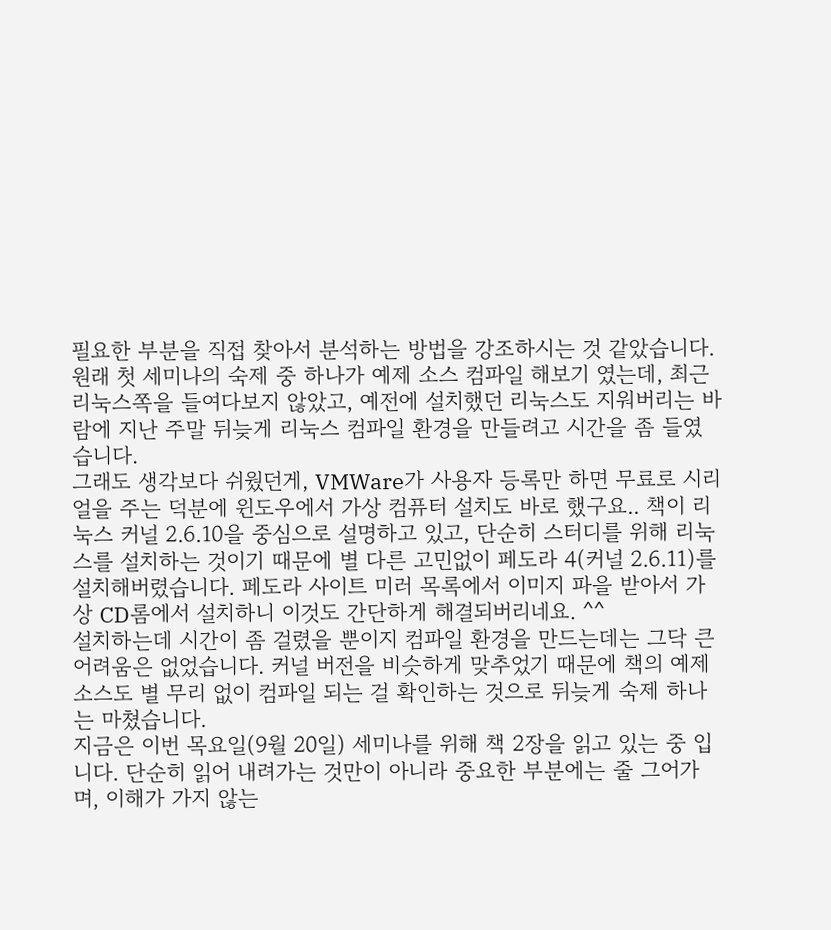필요한 부분을 직접 찾아서 분석하는 방법을 강조하시는 것 같았습니다.
원래 첫 세미나의 숙제 중 하나가 예제 소스 컴파일 해보기 였는데, 최근 리눅스쪽을 들여다보지 않았고, 예전에 설치했던 리눅스도 지워버리는 바람에 지난 주말 뒤늦게 리눅스 컴파일 환경을 만들려고 시간을 좀 들였습니다.
그래도 생각보다 쉬웠던게, VMWare가 사용자 등록만 하면 무료로 시리얼을 주는 덕분에 윈도우에서 가상 컴퓨터 설치도 바로 했구요.. 책이 리눅스 커널 2.6.10을 중심으로 설명하고 있고, 단순히 스터디를 위해 리눅스를 설치하는 것이기 때문에 별 다른 고민없이 페도라 4(커널 2.6.11)를 설치해버렸습니다. 페도라 사이트 미러 목록에서 이미지 파을 받아서 가상 CD롬에서 설치하니 이것도 간단하게 해결되버리네요. ^^
설치하는데 시간이 좀 걸렸을 뿐이지 컴파일 환경을 만드는데는 그닥 큰 어려움은 없었습니다. 커널 버전을 비슷하게 맞추었기 때문에 책의 예제 소스도 별 무리 없이 컴파일 되는 걸 확인하는 것으로 뒤늦게 숙제 하나는 마쳤습니다.
지금은 이번 목요일(9월 20일) 세미나를 위해 책 2장을 읽고 있는 중 입니다. 단순히 읽어 내려가는 것만이 아니라 중요한 부분에는 줄 그어가며, 이해가 가지 않는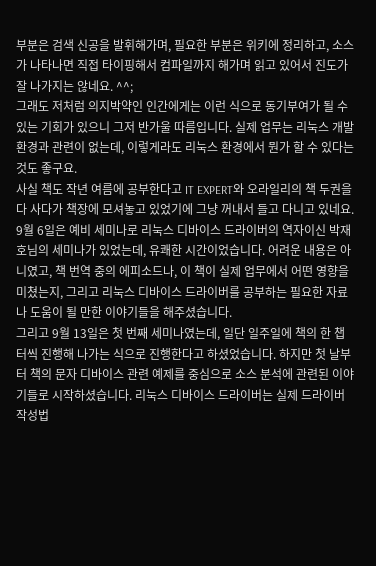부분은 검색 신공을 발휘해가며, 필요한 부분은 위키에 정리하고, 소스가 나타나면 직접 타이핑해서 컴파일까지 해가며 읽고 있어서 진도가 잘 나가지는 않네요. ^^;
그래도 저처럼 의지박약인 인간에게는 이런 식으로 동기부여가 될 수 있는 기회가 있으니 그저 반가울 따름입니다. 실제 업무는 리눅스 개발 환경과 관련이 없는데, 이렇게라도 리눅스 환경에서 뭔가 할 수 있다는 것도 좋구요.
사실 책도 작년 여름에 공부한다고 IT EXPERT와 오라일리의 책 두권을 다 사다가 책장에 모셔놓고 있었기에 그냥 꺼내서 들고 다니고 있네요.
9월 6일은 예비 세미나로 리눅스 디바이스 드라이버의 역자이신 박재호님의 세미나가 있었는데, 유쾌한 시간이었습니다. 어려운 내용은 아니였고, 책 번역 중의 에피소드나, 이 책이 실제 업무에서 어떤 영향을 미쳤는지, 그리고 리눅스 디바이스 드라이버를 공부하는 필요한 자료나 도움이 될 만한 이야기들을 해주셨습니다.
그리고 9월 13일은 첫 번째 세미나였는데, 일단 일주일에 책의 한 챕터씩 진행해 나가는 식으로 진행한다고 하셨었습니다. 하지만 첫 날부터 책의 문자 디바이스 관련 예제를 중심으로 소스 분석에 관련된 이야기들로 시작하셨습니다. 리눅스 디바이스 드라이버는 실제 드라이버 작성법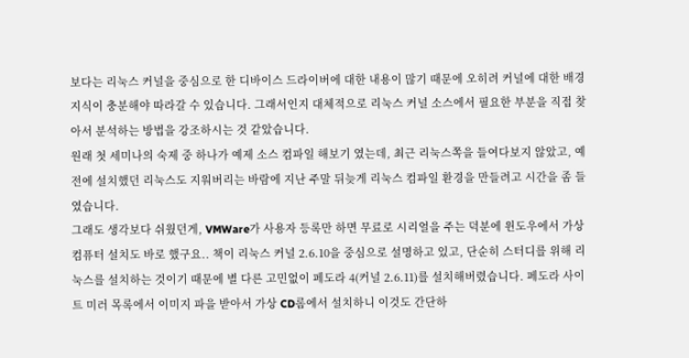보다는 리눅스 커널을 중심으로 한 디바이스 드라이버에 대한 내용이 많기 때문에 오히려 커널에 대한 배경 지식이 충분해야 따라갈 수 있습니다. 그래서인지 대체적으로 리눅스 커널 소스에서 필요한 부분을 직접 찾아서 분석하는 방법을 강조하시는 것 같았습니다.
원래 첫 세미나의 숙제 중 하나가 예제 소스 컴파일 해보기 였는데, 최근 리눅스쪽을 들여다보지 않았고, 예전에 설치했던 리눅스도 지워버리는 바람에 지난 주말 뒤늦게 리눅스 컴파일 환경을 만들려고 시간을 좀 들였습니다.
그래도 생각보다 쉬웠던게, VMWare가 사용자 등록만 하면 무료로 시리얼을 주는 덕분에 윈도우에서 가상 컴퓨터 설치도 바로 했구요.. 책이 리눅스 커널 2.6.10을 중심으로 설명하고 있고, 단순히 스터디를 위해 리눅스를 설치하는 것이기 때문에 별 다른 고민없이 페도라 4(커널 2.6.11)를 설치해버렸습니다. 페도라 사이트 미러 목록에서 이미지 파을 받아서 가상 CD롬에서 설치하니 이것도 간단하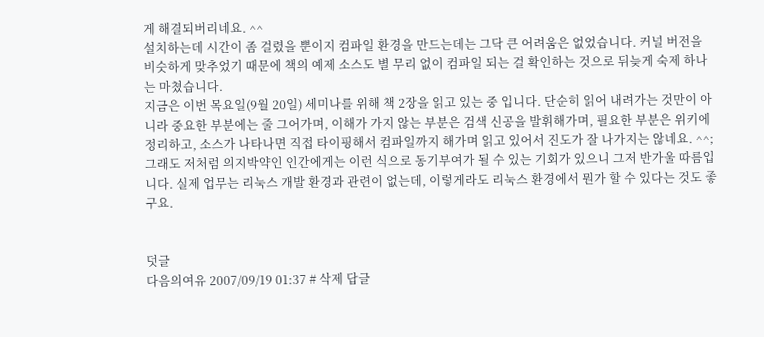게 해결되버리네요. ^^
설치하는데 시간이 좀 걸렸을 뿐이지 컴파일 환경을 만드는데는 그닥 큰 어려움은 없었습니다. 커널 버전을 비슷하게 맞추었기 때문에 책의 예제 소스도 별 무리 없이 컴파일 되는 걸 확인하는 것으로 뒤늦게 숙제 하나는 마쳤습니다.
지금은 이번 목요일(9월 20일) 세미나를 위해 책 2장을 읽고 있는 중 입니다. 단순히 읽어 내려가는 것만이 아니라 중요한 부분에는 줄 그어가며, 이해가 가지 않는 부분은 검색 신공을 발휘해가며, 필요한 부분은 위키에 정리하고, 소스가 나타나면 직접 타이핑해서 컴파일까지 해가며 읽고 있어서 진도가 잘 나가지는 않네요. ^^;
그래도 저처럼 의지박약인 인간에게는 이런 식으로 동기부여가 될 수 있는 기회가 있으니 그저 반가울 따름입니다. 실제 업무는 리눅스 개발 환경과 관련이 없는데, 이렇게라도 리눅스 환경에서 뭔가 할 수 있다는 것도 좋구요.


덧글
다음의여유 2007/09/19 01:37 # 삭제 답글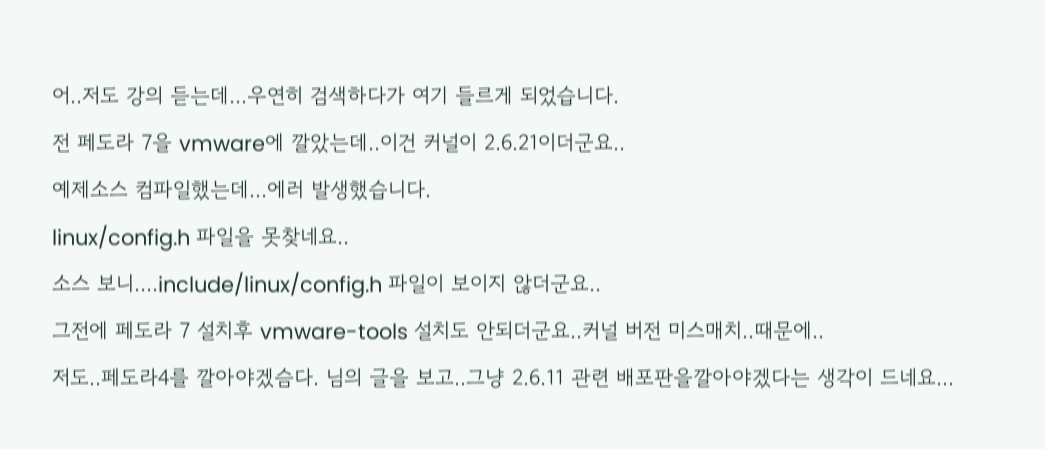어..저도 강의 듣는데...우연히 검색하다가 여기 들르게 되었습니다.
전 페도라 7을 vmware에 깔았는데..이건 커널이 2.6.21이더군요..
예제소스 컴파일했는데...에러 발생했습니다.
linux/config.h 파일을 못찾네요..
소스 보니....include/linux/config.h 파일이 보이지 않더군요..
그전에 페도라 7 설치후 vmware-tools 설치도 안되더군요..커널 버전 미스매치..때문에..
저도..페도라4를 깔아야겠슴다. 님의 글을 보고..그냥 2.6.11 관련 배포판을깔아야겠다는 생각이 드네요...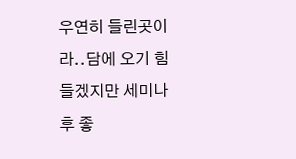우연히 들린곳이라..담에 오기 힘들겠지만 세미나 후 좋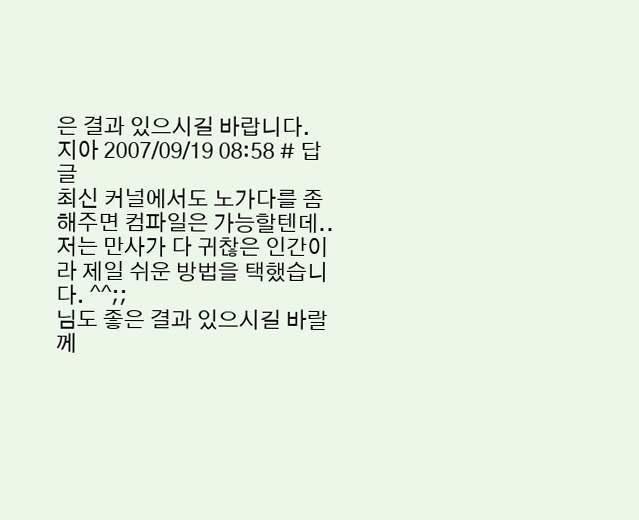은 결과 있으시길 바랍니다.
지아 2007/09/19 08:58 # 답글
최신 커널에서도 노가다를 좀 해주면 컴파일은 가능할텐데..저는 만사가 다 귀찮은 인간이라 제일 쉬운 방법을 택했습니다. ^^;;
님도 좋은 결과 있으시길 바랄께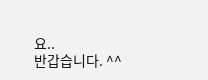요..
반갑습니다. ^^